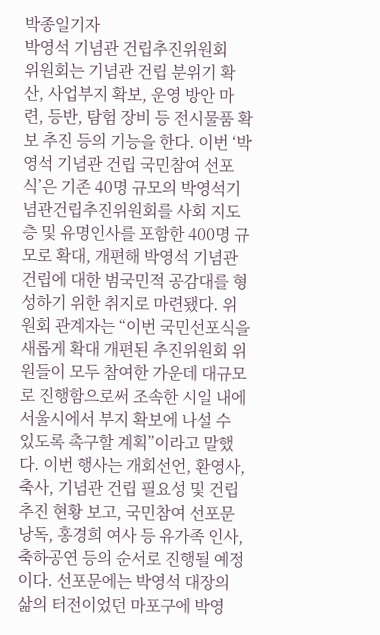박종일기자
박영석 기념관 건립추진위원회
위원회는 기념관 건립 분위기 확산, 사업부지 확보, 운영 방안 마련, 등반, 탐험 장비 등 전시물품 확보 추진 등의 기능을 한다. 이번 ‘박영석 기념관 건립 국민참여 선포식’은 기존 40명 규모의 박영석기념관건립추진위원회를 사회 지도층 및 유명인사를 포함한 400명 규모로 확대, 개편해 박영석 기념관 건립에 대한 범국민적 공감대를 형성하기 위한 취지로 마련됐다. 위원회 관계자는 “이번 국민선포식을 새롭게 확대 개편된 추진위원회 위원들이 모두 참여한 가운데 대규모로 진행함으로써 조속한 시일 내에 서울시에서 부지 확보에 나설 수 있도록 촉구할 계획”이라고 말했다. 이번 행사는 개회선언, 환영사, 축사, 기념관 건립 필요성 및 건립추진 현황 보고, 국민참여 선포문 낭독, 홍경희 여사 등 유가족 인사, 축하공연 등의 순서로 진행될 예정이다. 선포문에는 박영석 대장의 삶의 터전이었던 마포구에 박영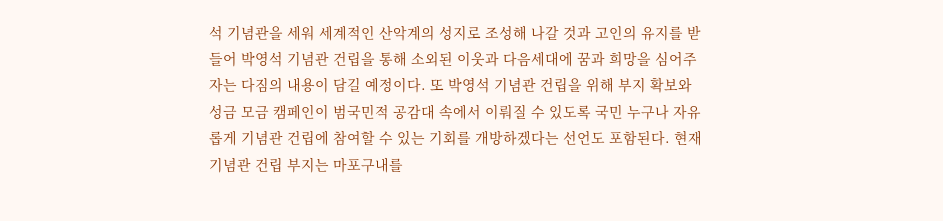석 기념관을 세워 세계적인 산악계의 성지로 조성해 나갈 것과 고인의 유지를 받들어 박영석 기념관 건립을 통해 소외된 이웃과 다음세대에 꿈과 희망을 심어주자는 다짐의 내용이 담길 예정이다. 또 박영석 기념관 건립을 위해 부지 확보와 성금 모금 캠페인이 범국민적 공감대 속에서 이뤄질 수 있도록 국민 누구나 자유롭게 기념관 건립에 참여할 수 있는 기회를 개방하겠다는 선언도 포함된다. 현재 기념관 건립 부지는 마포구내를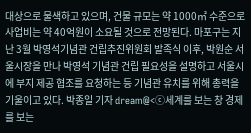대상으로 물색하고 있으며, 건물 규모는 약 1000㎡ 수준으로 사업비는 약 40억원이 소요될 것으로 전망된다. 마포구는 지난 3월 박영석기념관 건립추진위원회 발족식 이후, 박원순 서울시장을 만나 박영석 기념관 건립 필요성을 설명하고 서울시에 부지 제공 협조를 요청하는 등 기념관 유치를 위해 총력을 기울이고 있다. 박종일 기자 dream@<ⓒ세계를 보는 창 경제를 보는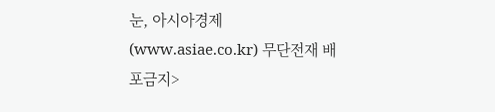눈, 아시아경제(www.asiae.co.kr) 무단전재 배포금지>